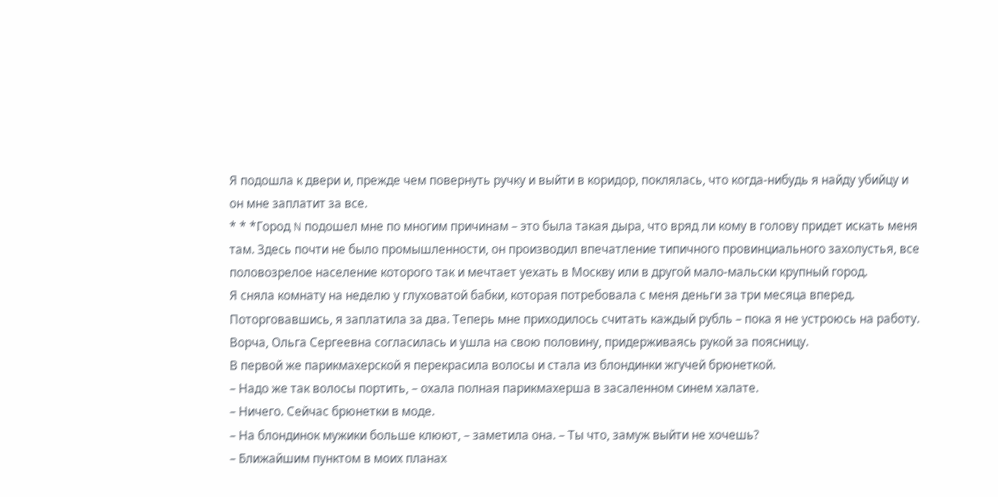Я подошла к двери и, прежде чем повернуть ручку и выйти в коридор, поклялась, что когда-нибудь я найду убийцу и он мне заплатит за все.
* * *Город N подошел мне по многим причинам – это была такая дыра, что вряд ли кому в голову придет искать меня там. Здесь почти не было промышленности, он производил впечатление типичного провинциального захолустья, все половозрелое население которого так и мечтает уехать в Москву или в другой мало-мальски крупный город.
Я сняла комнату на неделю у глуховатой бабки, которая потребовала с меня деньги за три месяца вперед. Поторговавшись, я заплатила за два. Теперь мне приходилось считать каждый рубль – пока я не устроюсь на работу. Ворча, Ольга Сергеевна согласилась и ушла на свою половину, придерживаясь рукой за поясницу.
В первой же парикмахерской я перекрасила волосы и стала из блондинки жгучей брюнеткой.
– Надо же так волосы портить, – охала полная парикмахерша в засаленном синем халате.
– Ничего. Сейчас брюнетки в моде.
– На блондинок мужики больше клюют, – заметила она. – Ты что, замуж выйти не хочешь?
– Ближайшим пунктом в моих планах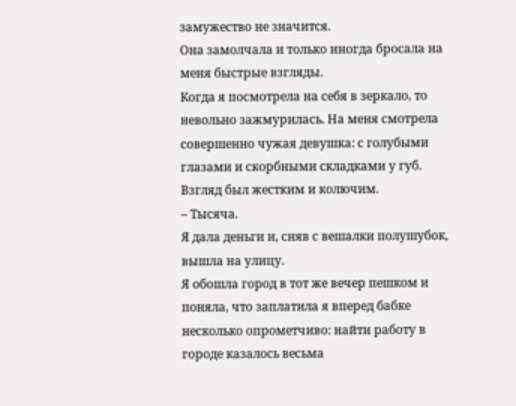замужество не значится.
Она замолчала и только иногда бросала на меня быстрые взгляды.
Когда я посмотрела на себя в зеркало, то невольно зажмурилась. На меня смотрела совершенно чужая девушка: с голубыми глазами и скорбными складками у губ. Взгляд был жестким и колючим.
– Тысяча.
Я дала деньги и, сняв с вешалки полушубок, вышла на улицу.
Я обошла город в тот же вечер пешком и поняла, что заплатила я вперед бабке несколько опрометчиво: найти работу в городе казалось весьма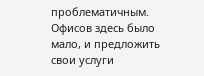проблематичным. Офисов здесь было мало, и предложить свои услуги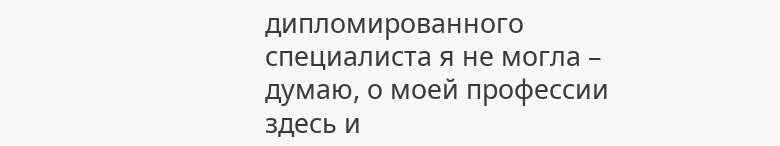дипломированного специалиста я не могла – думаю, о моей профессии здесь и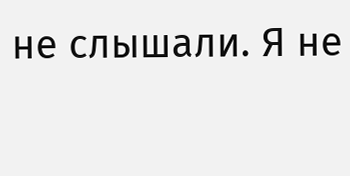не слышали. Я не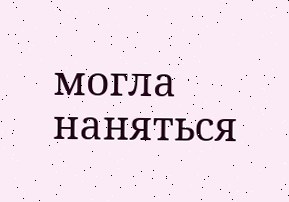могла наняться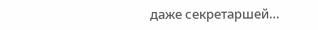даже секретаршей…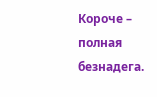Короче – полная безнадега.